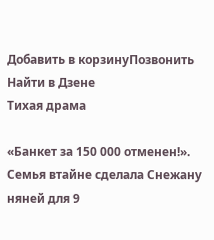Добавить в корзинуПозвонить
Найти в Дзене
Тихая драма

«Банкет за 150 000 отменен!». Семья втайне сделала Снежану няней для 9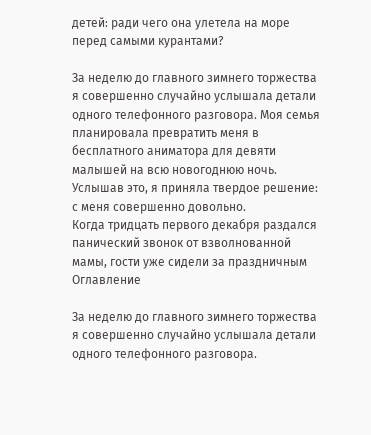детей: ради чего она улетела на море перед самыми курантами?

За неделю до главного зимнего торжества я совершенно случайно услышала детали одного телефонного разговора. Моя семья планировала превратить меня в бесплатного аниматора для девяти малышей на всю новогоднюю ночь. Услышав это, я приняла твердое решение: с меня совершенно довольно.
Когда тридцать первого декабря раздался панический звонок от взволнованной мамы, гости уже сидели за праздничным
Оглавление

За неделю до главного зимнего торжества я совершенно случайно услышала детали одного телефонного разговора.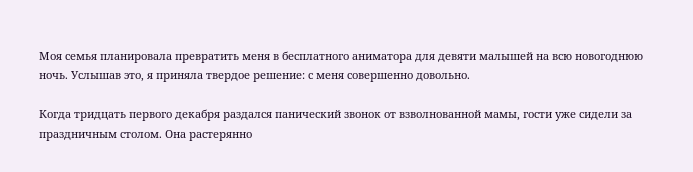Моя семья планировала превратить меня в бесплатного аниматора для девяти малышей на всю новогоднюю ночь. Услышав это, я приняла твердое решение: с меня совершенно довольно.

Когда тридцать первого декабря раздался панический звонок от взволнованной мамы, гости уже сидели за праздничным столом. Она растерянно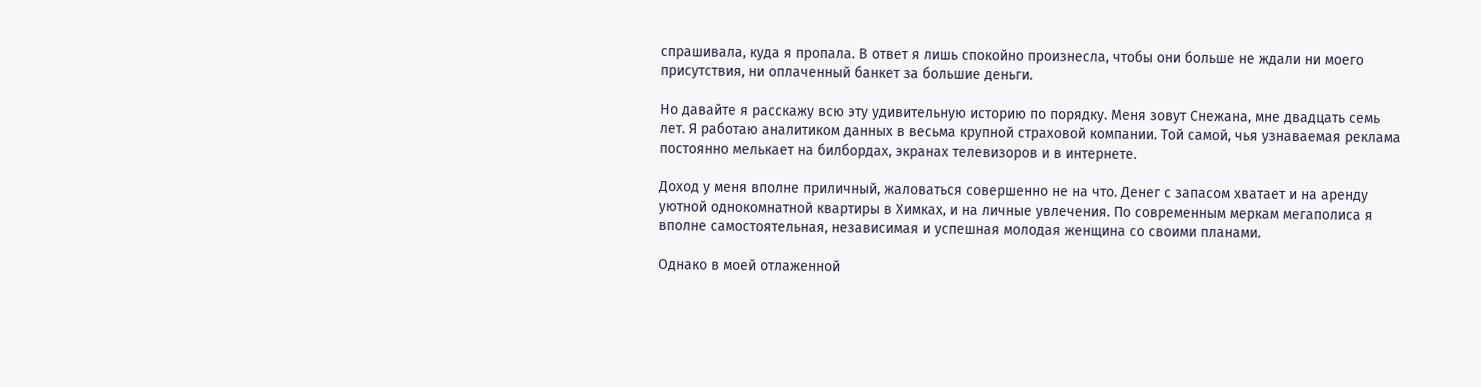спрашивала, куда я пропала. В ответ я лишь спокойно произнесла, чтобы они больше не ждали ни моего присутствия, ни оплаченный банкет за большие деньги.

Но давайте я расскажу всю эту удивительную историю по порядку. Меня зовут Снежана, мне двадцать семь лет. Я работаю аналитиком данных в весьма крупной страховой компании. Той самой, чья узнаваемая реклама постоянно мелькает на билбордах, экранах телевизоров и в интернете.

Доход у меня вполне приличный, жаловаться совершенно не на что. Денег с запасом хватает и на аренду уютной однокомнатной квартиры в Химках, и на личные увлечения. По современным меркам мегаполиса я вполне самостоятельная, независимая и успешная молодая женщина со своими планами.

Однако в моей отлаженной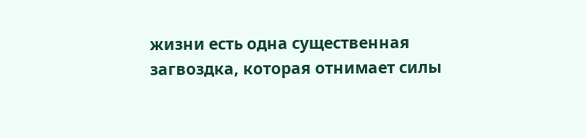жизни есть одна существенная загвоздка, которая отнимает силы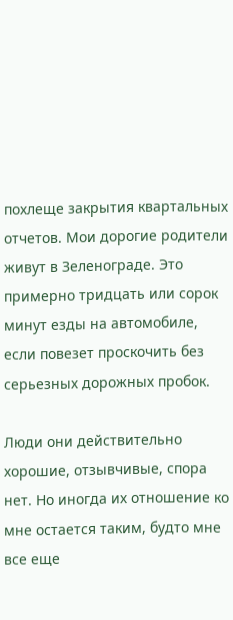похлеще закрытия квартальных отчетов. Мои дорогие родители живут в Зеленограде. Это примерно тридцать или сорок минут езды на автомобиле, если повезет проскочить без серьезных дорожных пробок.

Люди они действительно хорошие, отзывчивые, спора нет. Но иногда их отношение ко мне остается таким, будто мне все еще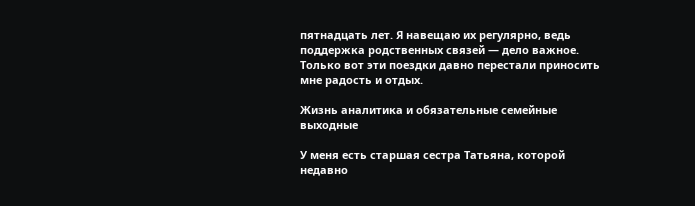пятнадцать лет. Я навещаю их регулярно, ведь поддержка родственных связей — дело важное. Только вот эти поездки давно перестали приносить мне радость и отдых.

Жизнь аналитика и обязательные семейные выходные

У меня есть старшая сестра Татьяна, которой недавно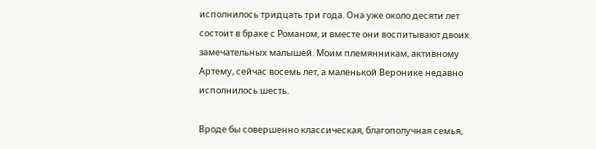исполнилось тридцать три года. Она уже около десяти лет состоит в браке с Романом, и вместе они воспитывают двоих замечательных малышей. Моим племянникам, активному Артему, сейчас восемь лет, а маленькой Веронике недавно исполнилось шесть.

Вроде бы совершенно классическая, благополучная семья,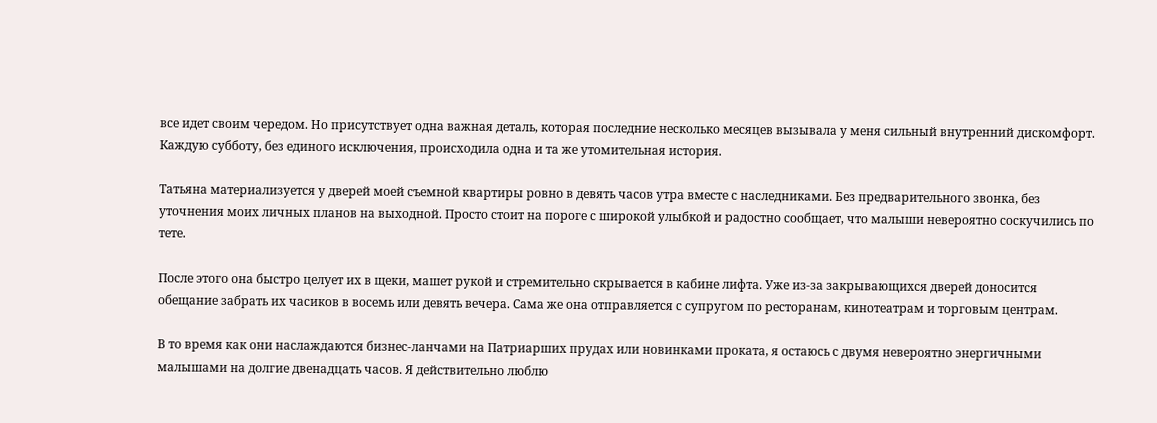все идет своим чередом. Но присутствует одна важная деталь, которая последние несколько месяцев вызывала у меня сильный внутренний дискомфорт. Каждую субботу, без единого исключения, происходила одна и та же утомительная история.

Татьяна материализуется у дверей моей съемной квартиры ровно в девять часов утра вместе с наследниками. Без предварительного звонка, без уточнения моих личных планов на выходной. Просто стоит на пороге с широкой улыбкой и радостно сообщает, что малыши невероятно соскучились по тете.

После этого она быстро целует их в щеки, машет рукой и стремительно скрывается в кабине лифта. Уже из-за закрывающихся дверей доносится обещание забрать их часиков в восемь или девять вечера. Сама же она отправляется с супругом по ресторанам, кинотеатрам и торговым центрам.

В то время как они наслаждаются бизнес-ланчами на Патриарших прудах или новинками проката, я остаюсь с двумя невероятно энергичными малышами на долгие двенадцать часов. Я действительно люблю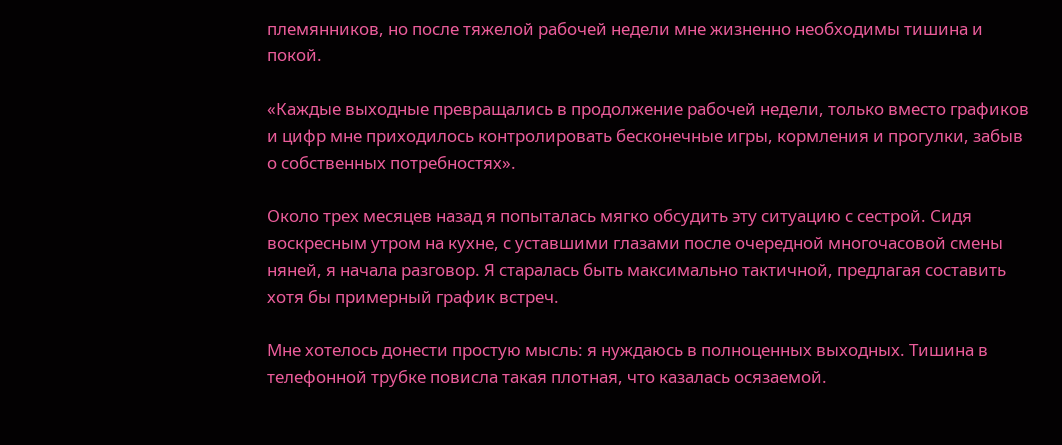племянников, но после тяжелой рабочей недели мне жизненно необходимы тишина и покой.

«Каждые выходные превращались в продолжение рабочей недели, только вместо графиков и цифр мне приходилось контролировать бесконечные игры, кормления и прогулки, забыв о собственных потребностях».

Около трех месяцев назад я попыталась мягко обсудить эту ситуацию с сестрой. Сидя воскресным утром на кухне, с уставшими глазами после очередной многочасовой смены няней, я начала разговор. Я старалась быть максимально тактичной, предлагая составить хотя бы примерный график встреч.

Мне хотелось донести простую мысль: я нуждаюсь в полноценных выходных. Тишина в телефонной трубке повисла такая плотная, что казалась осязаемой.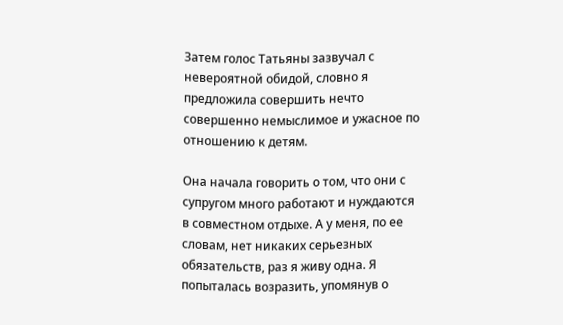Затем голос Татьяны зазвучал с невероятной обидой, словно я предложила совершить нечто совершенно немыслимое и ужасное по отношению к детям.

Она начала говорить о том, что они с супругом много работают и нуждаются в совместном отдыхе. А у меня, по ее словам, нет никаких серьезных обязательств, раз я живу одна. Я попыталась возразить, упомянув о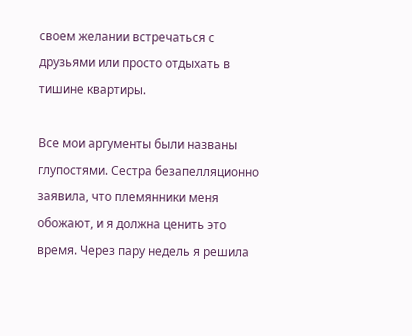своем желании встречаться с друзьями или просто отдыхать в тишине квартиры.

Все мои аргументы были названы глупостями. Сестра безапелляционно заявила, что племянники меня обожают, и я должна ценить это время. Через пару недель я решила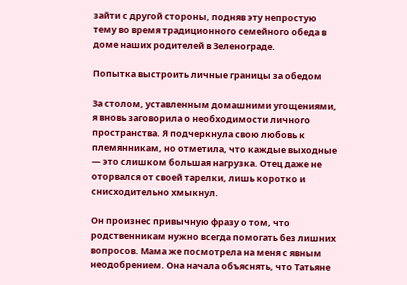зайти с другой стороны, подняв эту непростую тему во время традиционного семейного обеда в доме наших родителей в Зеленограде.

Попытка выстроить личные границы за обедом

За столом, уставленным домашними угощениями, я вновь заговорила о необходимости личного пространства. Я подчеркнула свою любовь к племянникам, но отметила, что каждые выходные — это слишком большая нагрузка. Отец даже не оторвался от своей тарелки, лишь коротко и снисходительно хмыкнул.

Он произнес привычную фразу о том, что родственникам нужно всегда помогать без лишних вопросов. Мама же посмотрела на меня с явным неодобрением. Она начала объяснять, что Татьяне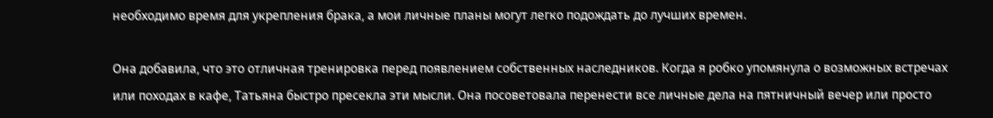необходимо время для укрепления брака, а мои личные планы могут легко подождать до лучших времен.

Она добавила, что это отличная тренировка перед появлением собственных наследников. Когда я робко упомянула о возможных встречах или походах в кафе, Татьяна быстро пресекла эти мысли. Она посоветовала перенести все личные дела на пятничный вечер или просто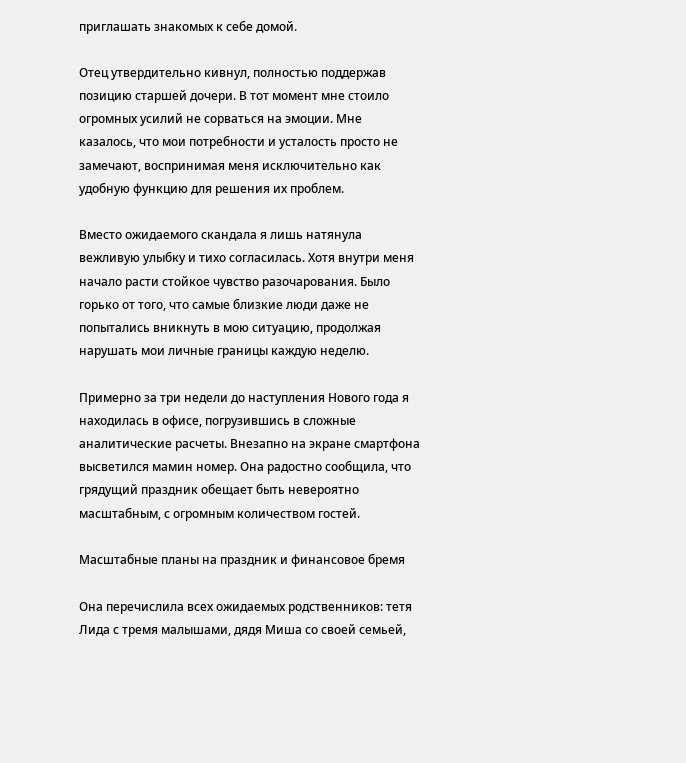приглашать знакомых к себе домой.

Отец утвердительно кивнул, полностью поддержав позицию старшей дочери. В тот момент мне стоило огромных усилий не сорваться на эмоции. Мне казалось, что мои потребности и усталость просто не замечают, воспринимая меня исключительно как удобную функцию для решения их проблем.

Вместо ожидаемого скандала я лишь натянула вежливую улыбку и тихо согласилась. Хотя внутри меня начало расти стойкое чувство разочарования. Было горько от того, что самые близкие люди даже не попытались вникнуть в мою ситуацию, продолжая нарушать мои личные границы каждую неделю.

Примерно за три недели до наступления Нового года я находилась в офисе, погрузившись в сложные аналитические расчеты. Внезапно на экране смартфона высветился мамин номер. Она радостно сообщила, что грядущий праздник обещает быть невероятно масштабным, с огромным количеством гостей.

Масштабные планы на праздник и финансовое бремя

Она перечислила всех ожидаемых родственников: тетя Лида с тремя малышами, дядя Миша со своей семьей,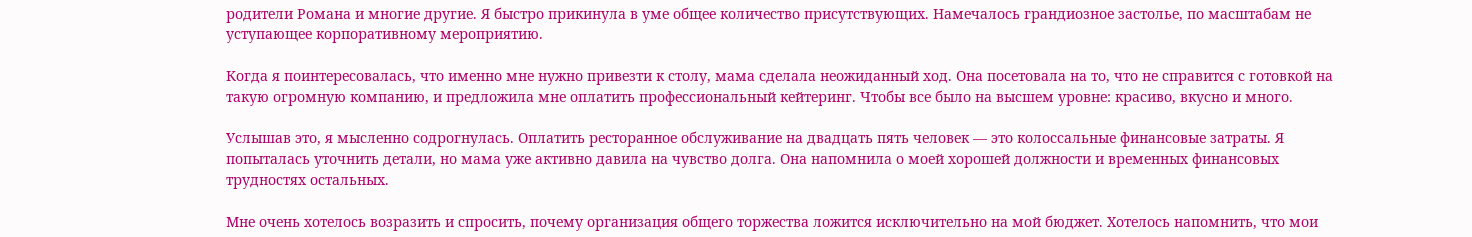родители Романа и многие другие. Я быстро прикинула в уме общее количество присутствующих. Намечалось грандиозное застолье, по масштабам не уступающее корпоративному мероприятию.

Когда я поинтересовалась, что именно мне нужно привезти к столу, мама сделала неожиданный ход. Она посетовала на то, что не справится с готовкой на такую огромную компанию, и предложила мне оплатить профессиональный кейтеринг. Чтобы все было на высшем уровне: красиво, вкусно и много.

Услышав это, я мысленно содрогнулась. Оплатить ресторанное обслуживание на двадцать пять человек — это колоссальные финансовые затраты. Я попыталась уточнить детали, но мама уже активно давила на чувство долга. Она напомнила о моей хорошей должности и временных финансовых трудностях остальных.

Мне очень хотелось возразить и спросить, почему организация общего торжества ложится исключительно на мой бюджет. Хотелось напомнить, что мои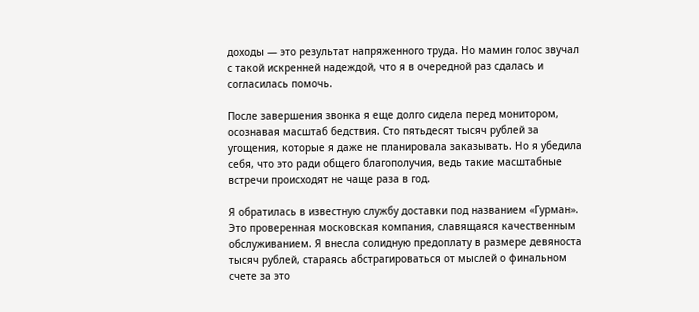доходы — это результат напряженного труда. Но мамин голос звучал с такой искренней надеждой, что я в очередной раз сдалась и согласилась помочь.

После завершения звонка я еще долго сидела перед монитором, осознавая масштаб бедствия. Сто пятьдесят тысяч рублей за угощения, которые я даже не планировала заказывать. Но я убедила себя, что это ради общего благополучия, ведь такие масштабные встречи происходят не чаще раза в год.

Я обратилась в известную службу доставки под названием «Гурман». Это проверенная московская компания, славящаяся качественным обслуживанием. Я внесла солидную предоплату в размере девяноста тысяч рублей, стараясь абстрагироваться от мыслей о финальном счете за это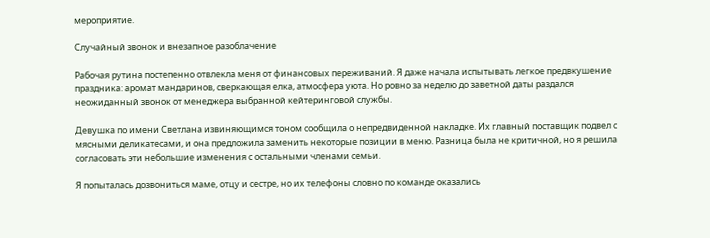мероприятие.

Случайный звонок и внезапное разоблачение

Рабочая рутина постепенно отвлекла меня от финансовых переживаний. Я даже начала испытывать легкое предвкушение праздника: аромат мандаринов, сверкающая елка, атмосфера уюта. Но ровно за неделю до заветной даты раздался неожиданный звонок от менеджера выбранной кейтеринговой службы.

Девушка по имени Светлана извиняющимся тоном сообщила о непредвиденной накладке. Их главный поставщик подвел с мясными деликатесами, и она предложила заменить некоторые позиции в меню. Разница была не критичной, но я решила согласовать эти небольшие изменения с остальными членами семьи.

Я попыталась дозвониться маме, отцу и сестре, но их телефоны словно по команде оказались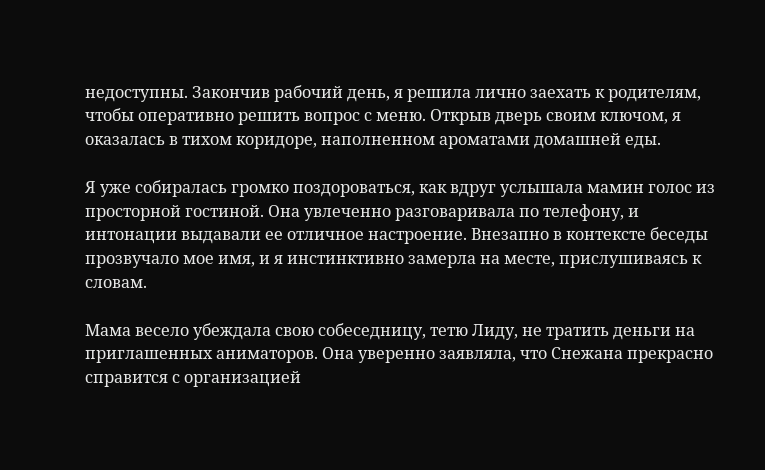недоступны. Закончив рабочий день, я решила лично заехать к родителям, чтобы оперативно решить вопрос с меню. Открыв дверь своим ключом, я оказалась в тихом коридоре, наполненном ароматами домашней еды.

Я уже собиралась громко поздороваться, как вдруг услышала мамин голос из просторной гостиной. Она увлеченно разговаривала по телефону, и интонации выдавали ее отличное настроение. Внезапно в контексте беседы прозвучало мое имя, и я инстинктивно замерла на месте, прислушиваясь к словам.

Мама весело убеждала свою собеседницу, тетю Лиду, не тратить деньги на приглашенных аниматоров. Она уверенно заявляла, что Снежана прекрасно справится с организацией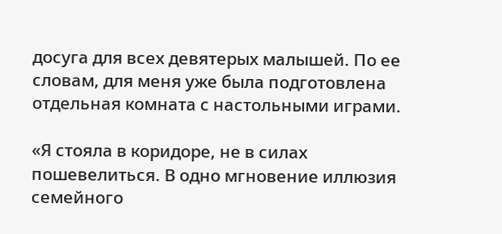досуга для всех девятерых малышей. По ее словам, для меня уже была подготовлена отдельная комната с настольными играми.

«Я стояла в коридоре, не в силах пошевелиться. В одно мгновение иллюзия семейного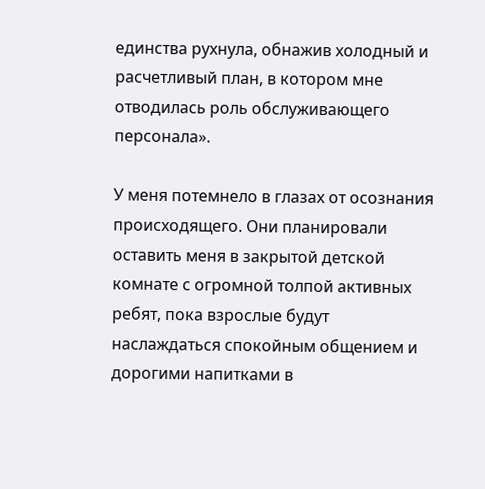единства рухнула, обнажив холодный и расчетливый план, в котором мне отводилась роль обслуживающего персонала».

У меня потемнело в глазах от осознания происходящего. Они планировали оставить меня в закрытой детской комнате с огромной толпой активных ребят, пока взрослые будут наслаждаться спокойным общением и дорогими напитками в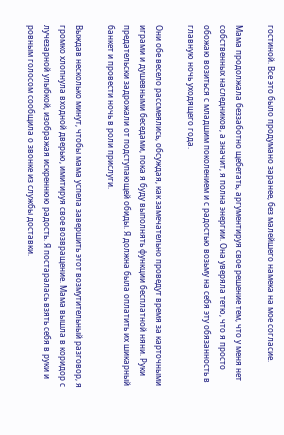гостиной. Все это было продумано заранее, без малейшего намека на мое согласие.

Мама продолжала беззаботно щебетать, аргументируя свое решение тем, что у меня нет собственных наследников, а значит, я полна энергии. Она уверяла тетю, что я просто обожаю возиться с младшим поколением и с радостью возьму на себя эту обязанность в главную ночь уходящего года.

Они обе весело рассмеялись, обсуждая, как замечательно проведут время за карточными играми и душевными беседами, пока я буду выполнять функции бесплатной няни. Руки предательски задрожали от подступающей обиды. Я должна была оплатить их шикарный банкет и провести ночь в роли прислуги.

Выждав несколько минут, чтобы мама успела завершить этот возмутительный разговор, я громко хлопнула входной дверью, имитируя свое возвращение. Мама вышла в коридор с лучезарной улыбкой, изображая искреннюю радость. Я постаралась взять себя в руки и ровным голосом сообщила о звонке из службы доставки.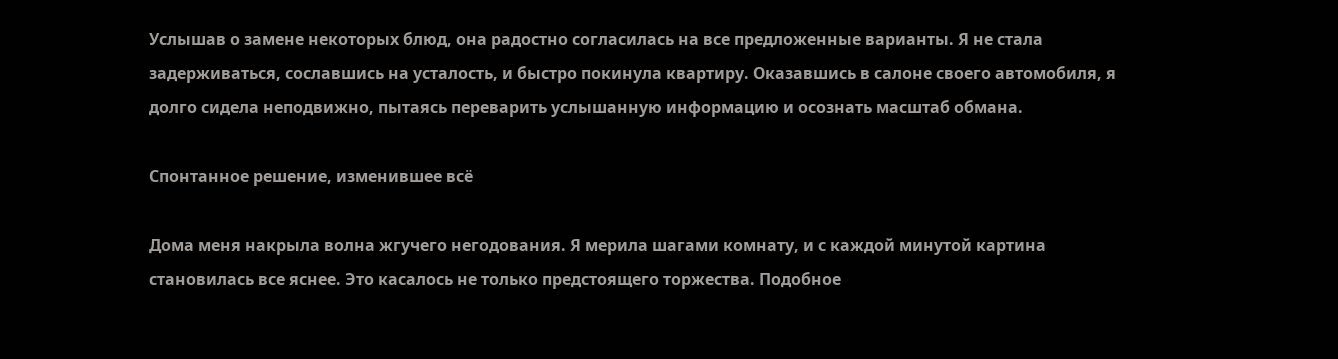Услышав о замене некоторых блюд, она радостно согласилась на все предложенные варианты. Я не стала задерживаться, сославшись на усталость, и быстро покинула квартиру. Оказавшись в салоне своего автомобиля, я долго сидела неподвижно, пытаясь переварить услышанную информацию и осознать масштаб обмана.

Спонтанное решение, изменившее всё

Дома меня накрыла волна жгучего негодования. Я мерила шагами комнату, и с каждой минутой картина становилась все яснее. Это касалось не только предстоящего торжества. Подобное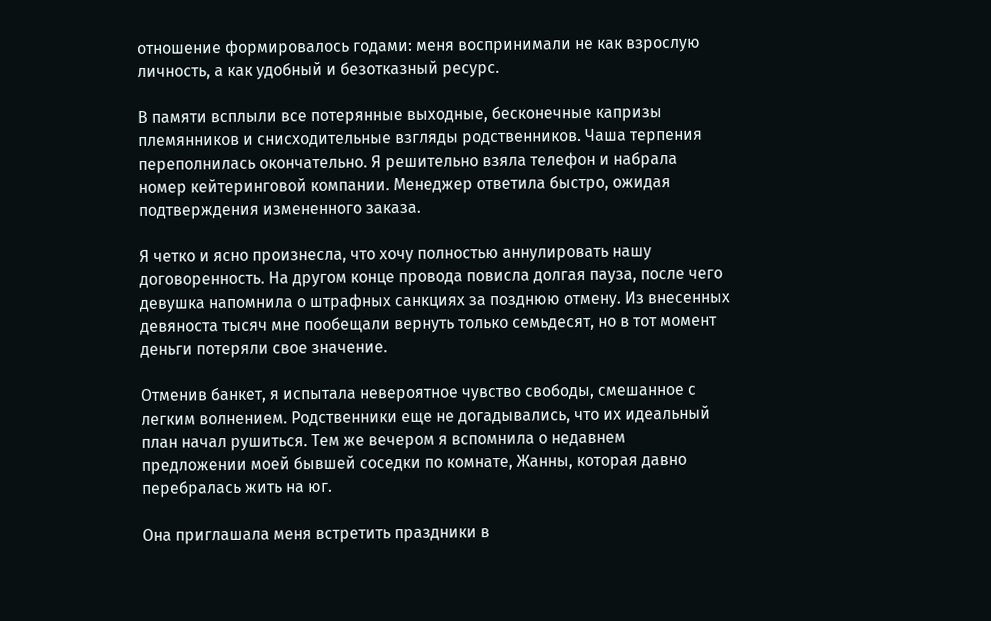отношение формировалось годами: меня воспринимали не как взрослую личность, а как удобный и безотказный ресурс.

В памяти всплыли все потерянные выходные, бесконечные капризы племянников и снисходительные взгляды родственников. Чаша терпения переполнилась окончательно. Я решительно взяла телефон и набрала номер кейтеринговой компании. Менеджер ответила быстро, ожидая подтверждения измененного заказа.

Я четко и ясно произнесла, что хочу полностью аннулировать нашу договоренность. На другом конце провода повисла долгая пауза, после чего девушка напомнила о штрафных санкциях за позднюю отмену. Из внесенных девяноста тысяч мне пообещали вернуть только семьдесят, но в тот момент деньги потеряли свое значение.

Отменив банкет, я испытала невероятное чувство свободы, смешанное с легким волнением. Родственники еще не догадывались, что их идеальный план начал рушиться. Тем же вечером я вспомнила о недавнем предложении моей бывшей соседки по комнате, Жанны, которая давно перебралась жить на юг.

Она приглашала меня встретить праздники в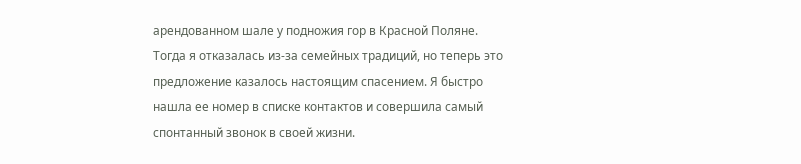арендованном шале у подножия гор в Красной Поляне. Тогда я отказалась из-за семейных традиций, но теперь это предложение казалось настоящим спасением. Я быстро нашла ее номер в списке контактов и совершила самый спонтанный звонок в своей жизни.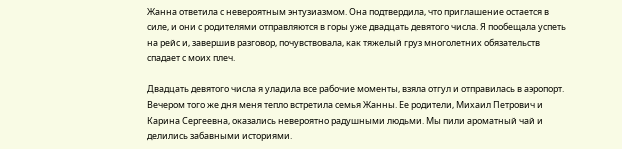Жанна ответила с невероятным энтузиазмом. Она подтвердила, что приглашение остается в силе, и они с родителями отправляются в горы уже двадцать девятого числа. Я пообещала успеть на рейс и, завершив разговор, почувствовала, как тяжелый груз многолетних обязательств спадает с моих плеч.

Двадцать девятого числа я уладила все рабочие моменты, взяла отгул и отправилась в аэропорт. Вечером того же дня меня тепло встретила семья Жанны. Ее родители, Михаил Петрович и Карина Сергеевна, оказались невероятно радушными людьми. Мы пили ароматный чай и делились забавными историями.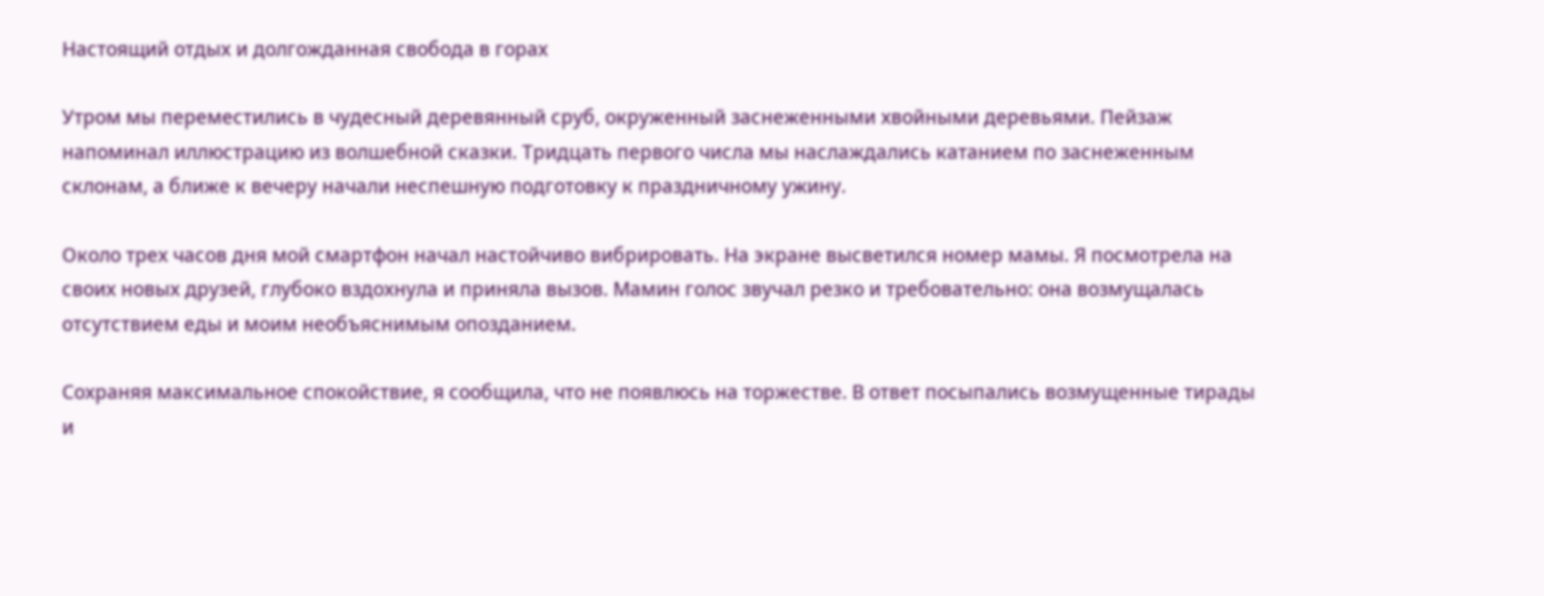Настоящий отдых и долгожданная свобода в горах

Утром мы переместились в чудесный деревянный сруб, окруженный заснеженными хвойными деревьями. Пейзаж напоминал иллюстрацию из волшебной сказки. Тридцать первого числа мы наслаждались катанием по заснеженным склонам, а ближе к вечеру начали неспешную подготовку к праздничному ужину.

Около трех часов дня мой смартфон начал настойчиво вибрировать. На экране высветился номер мамы. Я посмотрела на своих новых друзей, глубоко вздохнула и приняла вызов. Мамин голос звучал резко и требовательно: она возмущалась отсутствием еды и моим необъяснимым опозданием.

Сохраняя максимальное спокойствие, я сообщила, что не появлюсь на торжестве. В ответ посыпались возмущенные тирады и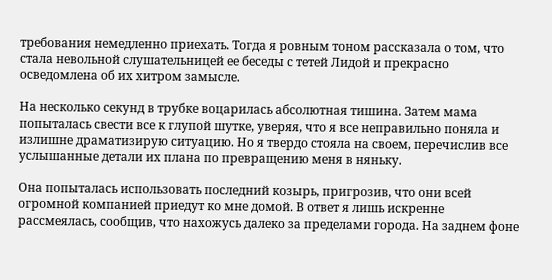требования немедленно приехать. Тогда я ровным тоном рассказала о том, что стала невольной слушательницей ее беседы с тетей Лидой и прекрасно осведомлена об их хитром замысле.

На несколько секунд в трубке воцарилась абсолютная тишина. Затем мама попыталась свести все к глупой шутке, уверяя, что я все неправильно поняла и излишне драматизирую ситуацию. Но я твердо стояла на своем, перечислив все услышанные детали их плана по превращению меня в няньку.

Она попыталась использовать последний козырь, пригрозив, что они всей огромной компанией приедут ко мне домой. В ответ я лишь искренне рассмеялась, сообщив, что нахожусь далеко за пределами города. На заднем фоне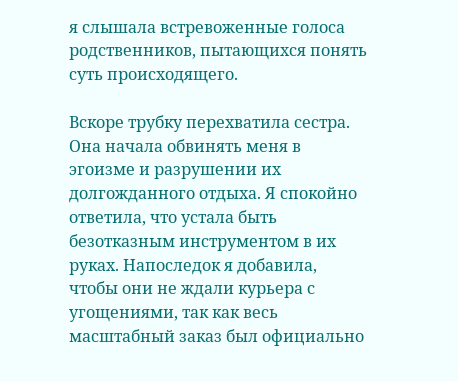я слышала встревоженные голоса родственников, пытающихся понять суть происходящего.

Вскоре трубку перехватила сестра. Она начала обвинять меня в эгоизме и разрушении их долгожданного отдыха. Я спокойно ответила, что устала быть безотказным инструментом в их руках. Напоследок я добавила, чтобы они не ждали курьера с угощениями, так как весь масштабный заказ был официально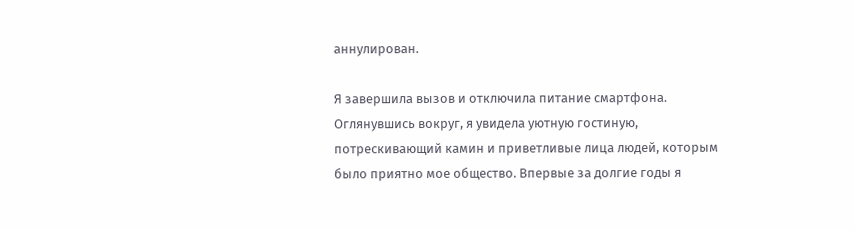аннулирован.

Я завершила вызов и отключила питание смартфона. Оглянувшись вокруг, я увидела уютную гостиную, потрескивающий камин и приветливые лица людей, которым было приятно мое общество. Впервые за долгие годы я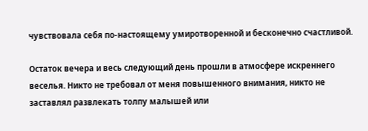чувствовала себя по-настоящему умиротворенной и бесконечно счастливой.

Остаток вечера и весь следующий день прошли в атмосфере искреннего веселья. Никто не требовал от меня повышенного внимания, никто не заставлял развлекать толпу малышей или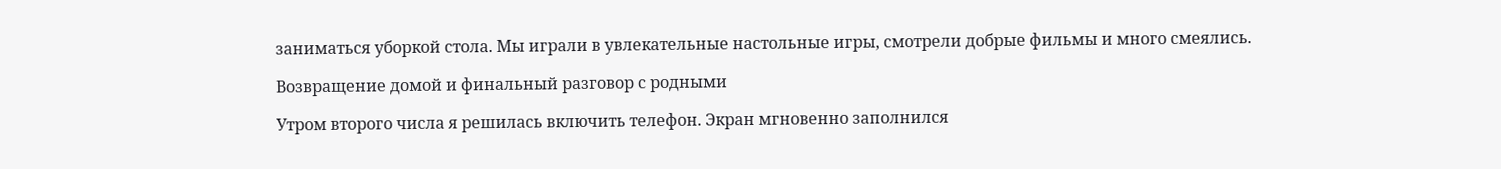заниматься уборкой стола. Мы играли в увлекательные настольные игры, смотрели добрые фильмы и много смеялись.

Возвращение домой и финальный разговор с родными

Утром второго числа я решилась включить телефон. Экран мгновенно заполнился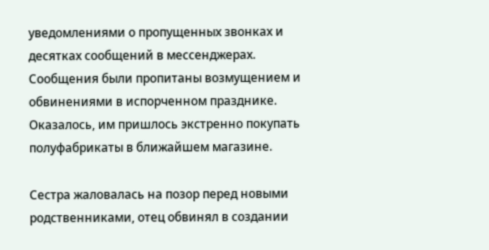уведомлениями о пропущенных звонках и десятках сообщений в мессенджерах. Сообщения были пропитаны возмущением и обвинениями в испорченном празднике. Оказалось, им пришлось экстренно покупать полуфабрикаты в ближайшем магазине.

Сестра жаловалась на позор перед новыми родственниками, отец обвинял в создании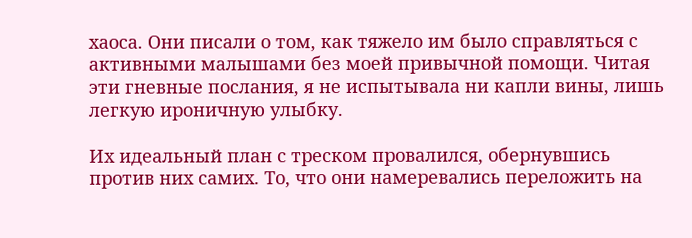хаоса. Они писали о том, как тяжело им было справляться с активными малышами без моей привычной помощи. Читая эти гневные послания, я не испытывала ни капли вины, лишь легкую ироничную улыбку.

Их идеальный план с треском провалился, обернувшись против них самих. То, что они намеревались переложить на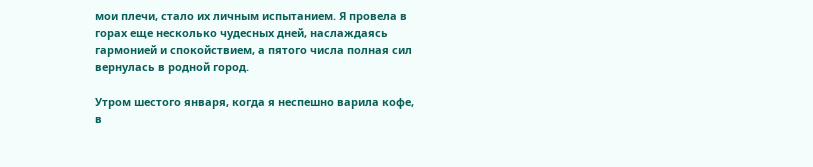мои плечи, стало их личным испытанием. Я провела в горах еще несколько чудесных дней, наслаждаясь гармонией и спокойствием, а пятого числа полная сил вернулась в родной город.

Утром шестого января, когда я неспешно варила кофе, в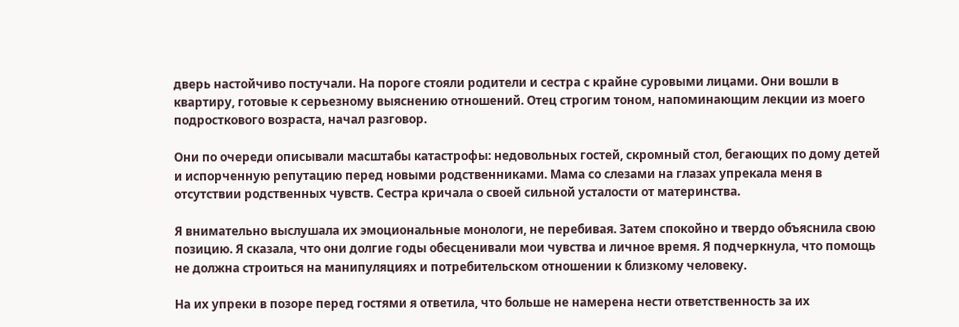дверь настойчиво постучали. На пороге стояли родители и сестра с крайне суровыми лицами. Они вошли в квартиру, готовые к серьезному выяснению отношений. Отец строгим тоном, напоминающим лекции из моего подросткового возраста, начал разговор.

Они по очереди описывали масштабы катастрофы: недовольных гостей, скромный стол, бегающих по дому детей и испорченную репутацию перед новыми родственниками. Мама со слезами на глазах упрекала меня в отсутствии родственных чувств. Сестра кричала о своей сильной усталости от материнства.

Я внимательно выслушала их эмоциональные монологи, не перебивая. Затем спокойно и твердо объяснила свою позицию. Я сказала, что они долгие годы обесценивали мои чувства и личное время. Я подчеркнула, что помощь не должна строиться на манипуляциях и потребительском отношении к близкому человеку.

На их упреки в позоре перед гостями я ответила, что больше не намерена нести ответственность за их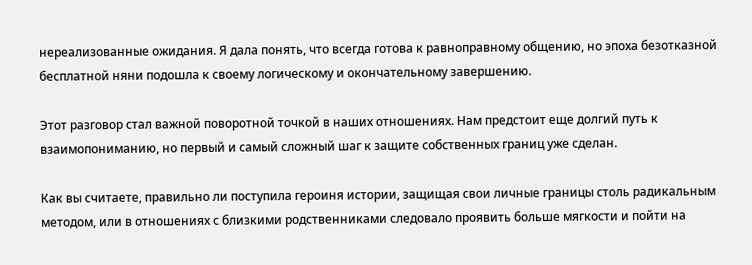нереализованные ожидания. Я дала понять, что всегда готова к равноправному общению, но эпоха безотказной бесплатной няни подошла к своему логическому и окончательному завершению.

Этот разговор стал важной поворотной точкой в наших отношениях. Нам предстоит еще долгий путь к взаимопониманию, но первый и самый сложный шаг к защите собственных границ уже сделан.

Как вы считаете, правильно ли поступила героиня истории, защищая свои личные границы столь радикальным методом, или в отношениях с близкими родственниками следовало проявить больше мягкости и пойти на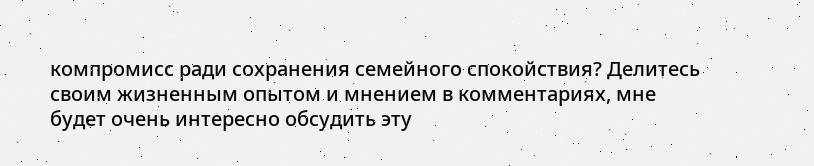компромисс ради сохранения семейного спокойствия? Делитесь своим жизненным опытом и мнением в комментариях, мне будет очень интересно обсудить эту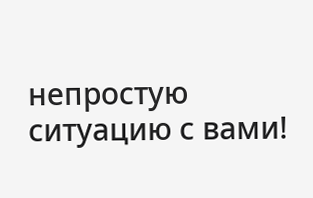непростую ситуацию с вами!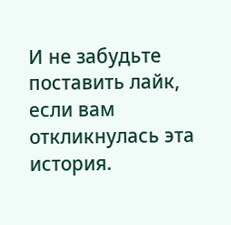И не забудьте поставить лайк, если вам откликнулась эта история.